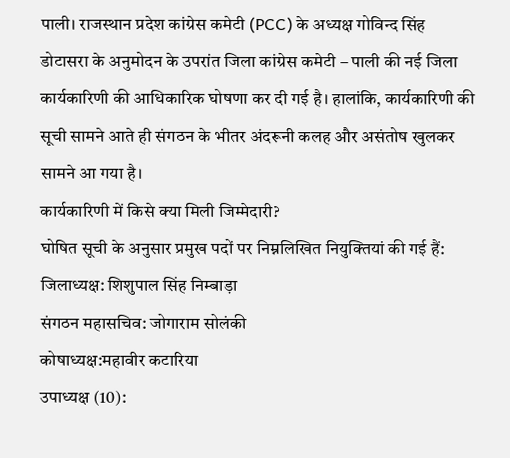पाली। राजस्थान प्रदेश कांग्रेस कमेटी (PCC) के अध्यक्ष गोविन्द सिंह डोटासरा के अनुमोदन के उपरांत जिला कांग्रेस कमेटी – पाली की नई जिला कार्यकारिणी की आधिकारिक घोषणा कर दी गई है। हालांकि, कार्यकारिणी की सूची सामने आते ही संगठन के भीतर अंदरूनी कलह और असंतोष खुलकर सामने आ गया है।
कार्यकारिणी में किसे क्या मिली जिम्मेदारी?
घोषित सूची के अनुसार प्रमुख पदों पर निम्नलिखित नियुक्तियां की गई हैं:
जिलाध्यक्ष: शिशुपाल सिंह निम्बाड़ा
संगठन महासचिव: जोगाराम सोलंकी
कोषाध्यक्ष:महावीर कटारिया
उपाध्यक्ष (10):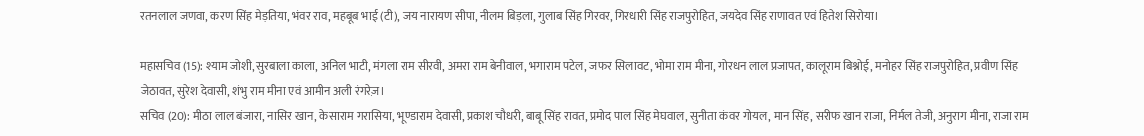रतनलाल जणवा, करण सिंह मेड़तिया, भंवर राव, महबूब भाई (टी), जय नारायण सीपा, नीलम बिड़ला, गुलाब सिंह गिरवर, गिरधारी सिंह राजपुरोहित, जयदेव सिंह राणावत एवं हितेश सिरोया।

महासचिव (15): श्याम जोशी, सुरबाला काला, अनिल भाटी, मंगला राम सीरवी, अमरा राम बेनीवाल, भगाराम पटेल, जफर सिलावट, भोमा राम मीना, गोरधन लाल प्रजापत, कालूराम बिश्नोई, मनोहर सिंह राजपुरोहित, प्रवीण सिंह जेठावत, सुरेश देवासी, शंभु राम मीना एवं आमीन अली रंगरेज़।
सचिव (20): मीठा लाल बंजारा, नासिर खान, केसाराम गरासिया, भूण्डाराम देवासी, प्रकाश चौधरी, बाबू सिंह रावत, प्रमोद पाल सिंह मेघवाल, सुनीता कंवर गोयल, मान सिंह, सरीफ खान राजा, निर्मल तेजी, अनुराग मीना, राजा राम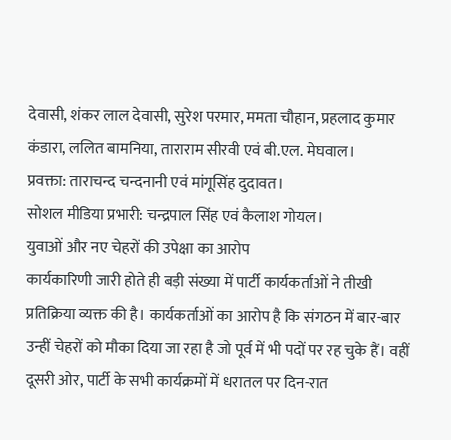देवासी, शंकर लाल देवासी, सुरेश परमार, ममता चौहान, प्रहलाद कुमार कंडारा, ललित बामनिया, ताराराम सीरवी एवं बी.एल. मेघवाल।
प्रवक्ता: ताराचन्द चन्दनानी एवं मांगूसिंह दुदावत।
सोशल मीडिया प्रभारी: चन्द्रपाल सिंह एवं कैलाश गोयल।
युवाओं और नए चेहरों की उपेक्षा का आरोप
कार्यकारिणी जारी होते ही बड़ी संख्या में पार्टी कार्यकर्ताओं ने तीखी प्रतिक्रिया व्यक्त की है। कार्यकर्ताओं का आरोप है कि संगठन में बार-बार उन्हीं चेहरों को मौका दिया जा रहा है जो पूर्व में भी पदों पर रह चुके हैं। वहीं दूसरी ओर, पार्टी के सभी कार्यक्रमों में धरातल पर दिन-रात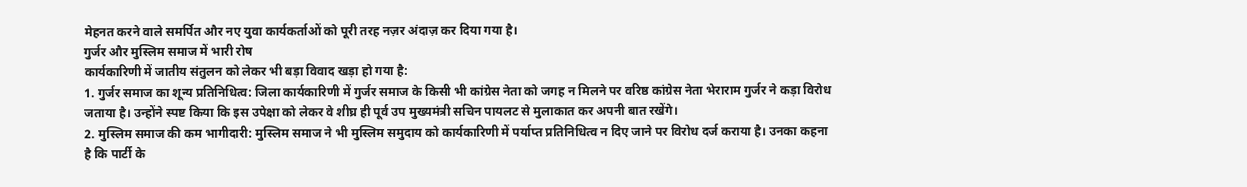मेहनत करने वाले समर्पित और नए युवा कार्यकर्ताओं को पूरी तरह नज़र अंदाज़ कर दिया गया है।
गुर्जर और मुस्लिम समाज में भारी रोष
कार्यकारिणी में जातीय संतुलन को लेकर भी बड़ा विवाद खड़ा हो गया है:
1. गुर्जर समाज का शून्य प्रतिनिधित्व: जिला कार्यकारिणी में गुर्जर समाज के किसी भी कांग्रेस नेता को जगह न मिलने पर वरिष्ठ कांग्रेस नेता भेराराम गुर्जर ने कड़ा विरोध जताया है। उन्होंने स्पष्ट किया कि इस उपेक्षा को लेकर वे शीघ्र ही पूर्व उप मुख्यमंत्री सचिन पायलट से मुलाकात कर अपनी बात रखेंगे।
2. मुस्लिम समाज की कम भागीदारी: मुस्लिम समाज ने भी मुस्लिम समुदाय को कार्यकारिणी में पर्याप्त प्रतिनिधित्व न दिए जाने पर विरोध दर्ज कराया है। उनका कहना है कि पार्टी के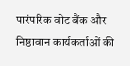पारंपरिक वोट बैंक और निष्ठावान कार्यकर्ताओं की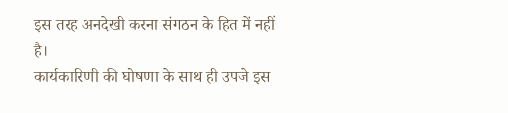इस तरह अनदेखी करना संगठन के हित में नहीं है।
कार्यकारिणी की घोषणा के साथ ही उपजे इस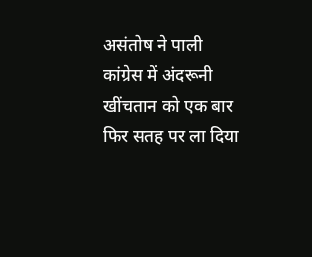असंतोष ने पाली कांग्रेस में अंदरूनी खींचतान को एक बार फिर सतह पर ला दिया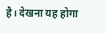है। देखना यह होगा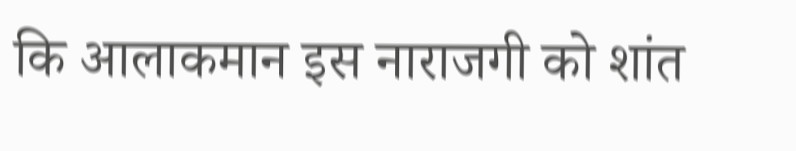कि आलाकमान इस नाराजगी को शांत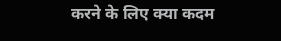करने के लिए क्या कदम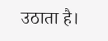उठाता है।